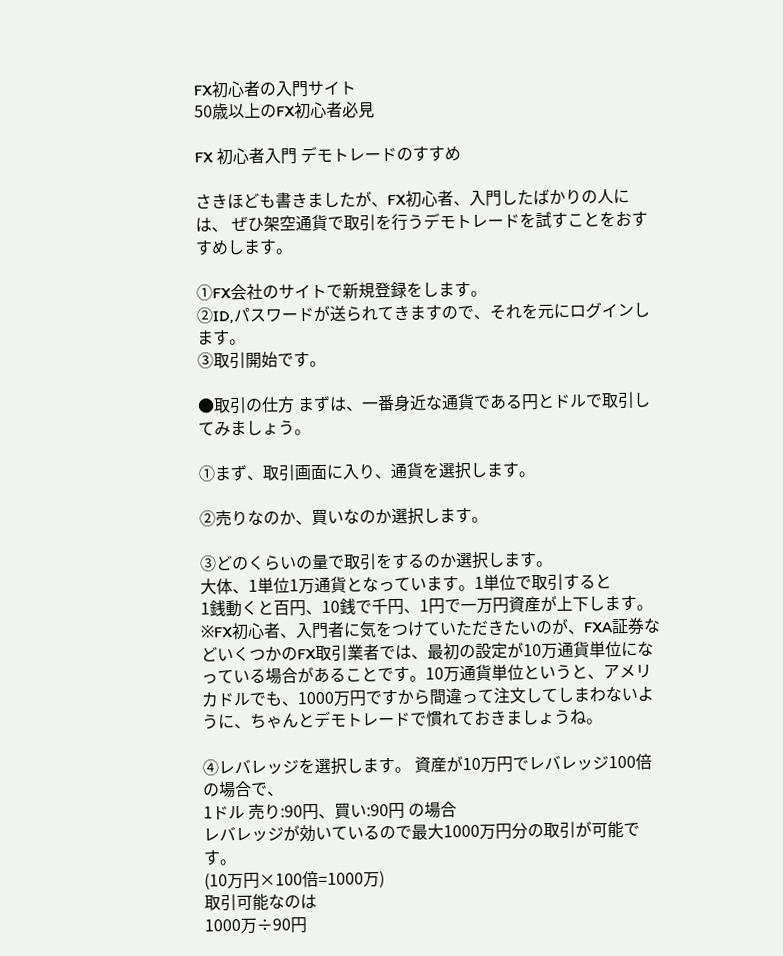FX初心者の入門サイト
50歳以上のFX初心者必見

FX 初心者入門 デモトレードのすすめ

さきほども書きましたが、FX初心者、入門したばかりの人には、 ぜひ架空通貨で取引を行うデモトレードを試すことをおすすめします。

①FX会社のサイトで新規登録をします。
②ID,パスワードが送られてきますので、それを元にログインします。
③取引開始です。

●取引の仕方 まずは、一番身近な通貨である円とドルで取引してみましょう。

①まず、取引画面に入り、通貨を選択します。

②売りなのか、買いなのか選択します。

③どのくらいの量で取引をするのか選択します。
大体、1単位1万通貨となっています。1単位で取引すると
1銭動くと百円、10銭で千円、1円で一万円資産が上下します。
※FX初心者、入門者に気をつけていただきたいのが、FXA証券などいくつかのFX取引業者では、最初の設定が10万通貨単位になっている場合があることです。10万通貨単位というと、アメリカドルでも、1000万円ですから間違って注文してしまわないように、ちゃんとデモトレードで慣れておきましょうね。

④レバレッジを選択します。 資産が10万円でレバレッジ100倍の場合で、
1ドル 売り:90円、買い:90円 の場合
レバレッジが効いているので最大1000万円分の取引が可能です。
(10万円×100倍=1000万)
取引可能なのは
1000万÷90円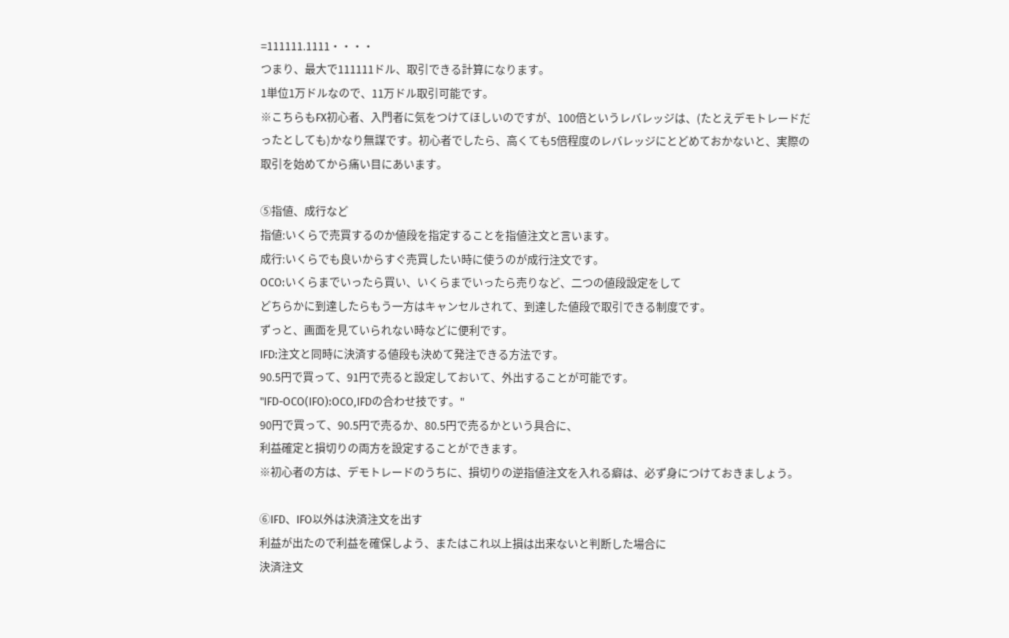=111111.1111・・・・
つまり、最大で111111ドル、取引できる計算になります。
1単位1万ドルなので、11万ドル取引可能です。
※こちらもFX初心者、入門者に気をつけてほしいのですが、100倍というレバレッジは、(たとえデモトレードだったとしても)かなり無謀です。初心者でしたら、高くても5倍程度のレバレッジにとどめておかないと、実際の取引を始めてから痛い目にあいます。

⑤指値、成行など
指値:いくらで売買するのか値段を指定することを指値注文と言います。
成行:いくらでも良いからすぐ売買したい時に使うのが成行注文です。
OCO:いくらまでいったら買い、いくらまでいったら売りなど、二つの値段設定をして
どちらかに到達したらもう一方はキャンセルされて、到達した値段で取引できる制度です。
ずっと、画面を見ていられない時などに便利です。
IFD:注文と同時に決済する値段も決めて発注できる方法です。
90.5円で買って、91円で売ると設定しておいて、外出することが可能です。
"IFD-OCO(IFO):OCO,IFDの合わせ技です。"
90円で買って、90.5円で売るか、80.5円で売るかという具合に、
利益確定と損切りの両方を設定することができます。
※初心者の方は、デモトレードのうちに、損切りの逆指値注文を入れる癖は、必ず身につけておきましょう。

⑥IFD、IFO以外は決済注文を出す
利益が出たので利益を確保しよう、またはこれ以上損は出来ないと判断した場合に
決済注文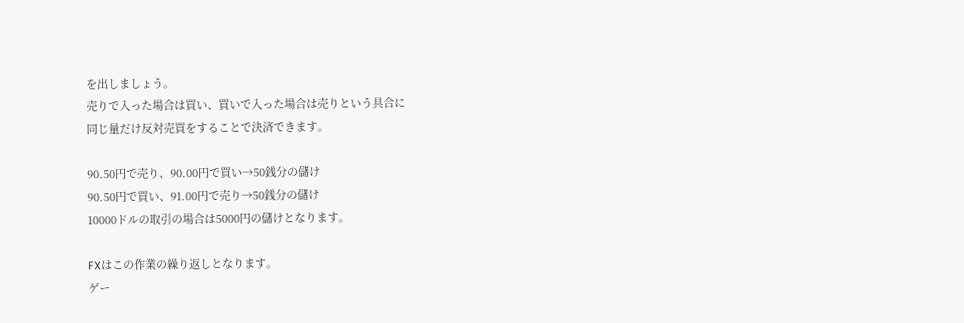を出しましょう。
売りで入った場合は買い、買いで入った場合は売りという具合に
同じ量だけ反対売買をすることで決済できます。

90.50円で売り、90.00円で買い→50銭分の儲け
90.50円で買い、91.00円で売り→50銭分の儲け
10000ドルの取引の場合は5000円の儲けとなります。

FXはこの作業の繰り返しとなります。
ゲー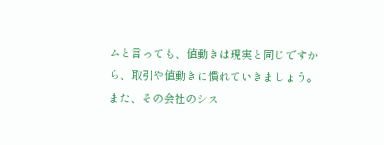ムと言っても、値動きは現実と同じですから、取引や値動きに慣れていきましょう。
また、その会社のシス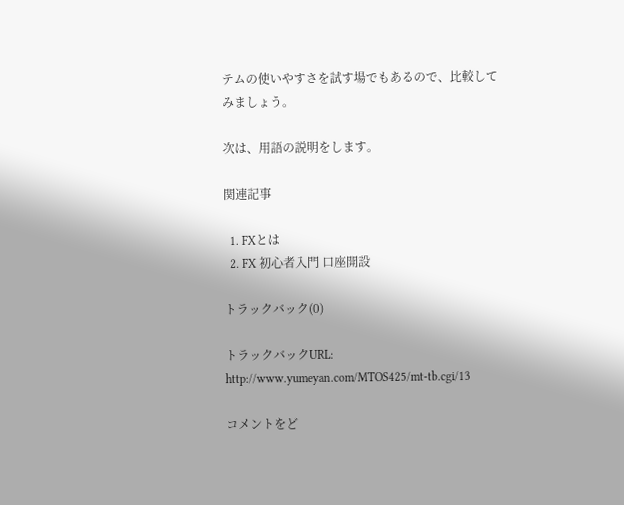テムの使いやすさを試す場でもあるので、比較してみましょう。

次は、用語の説明をします。

関連記事

  1. FXとは
  2. FX 初心者入門 口座開設

トラックバック(0)

トラックバックURL: http://www.yumeyan.com/MTOS425/mt-tb.cgi/13

コメントをど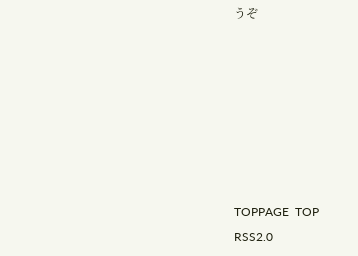うぞ







TOPPAGE  TOP
RSS2.0